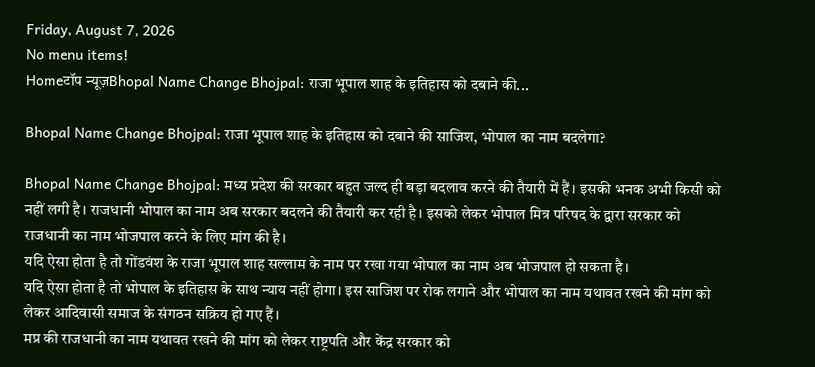Friday, August 7, 2026
No menu items!
Homeटॉप न्यूज़Bhopal Name Change Bhojpal: राजा भूपाल शाह के इतिहास को दबाने की...

Bhopal Name Change Bhojpal: राजा भूपाल शाह के इतिहास को दबाने की साजिश, भोपाल का नाम बदलेगा?

Bhopal Name Change Bhojpal: मध्य प्रदेश की सरकार बहुत जल्द ही बड़ा बदलाव करने की तैयारी में हैं। इसकी भनक अभी किसी को नहीं लगी है। राजधानी भोपाल का नाम अब सरकार बदलने की तैयारी कर रही है। इसको लेकर भोपाल मित्र परिषद के द्वारा सरकार को राजधानी का नाम भोजपाल करने के लिए मांग की है।
यदि ऐसा होता है तो गोंडवंश के राजा भूपाल शाह सल्लाम के नाम पर रखा गया भोपाल का नाम अब भोजपाल हो सकता है।
यदि ऐसा होता है तो भोपाल के इतिहास के साथ न्याय नहीं होगा। इस साजिश पर रोक लगाने और भोपाल का नाम यथावत रखने की मांग को लेकर आदिवासी समाज के संगठन सक्रिय हो गए हैं।
मप्र की राजधानी का नाम यथावत रखने की मांग को लेकर राष्ट्रपति और केंद्र सरकार को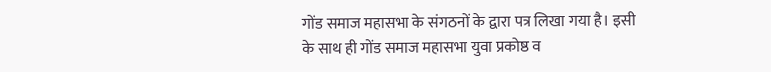गोंड समाज महासभा के संगठनों के द्वारा पत्र लिखा गया है। इसी के साथ ही गोंड समाज महासभा युवा प्रकोष्ठ व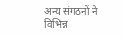अन्य संगठनों ने विभिन्न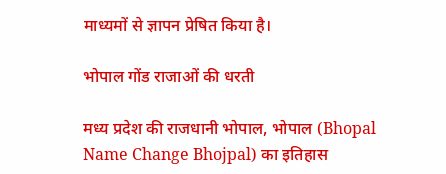माध्यमों से ज्ञापन प्रेषित किया है।

भोपाल गोंड राजाओं की धरती

मध्य प्रदेश की राजधानी भोपाल, भोपाल (Bhopal Name Change Bhojpal) का इतिहास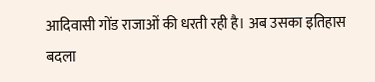आदिवासी गोंड राजाओं की धरती रही है। अब उसका इतिहास बदला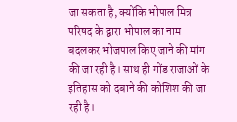जा सकता है, क्योंकि भोपाल मित्र परिषद के द्वारा भोपाल का नाम बदलकर भोजपाल किए जाने की मांग की जा रही है। साथ ही गोंड राजाओं के इतिहास को दबाने की कोशिश की जा रही है।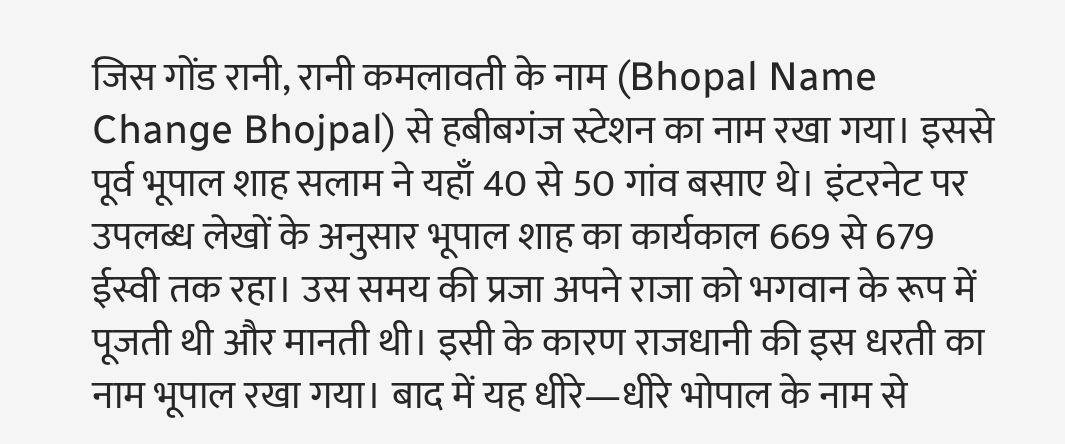जिस गोंड रानी, रानी कमलावती के नाम (Bhopal Name Change Bhojpal) से हबीबगंज स्टेशन का नाम रखा गया। इससे पूर्व भूपाल शाह सलाम ने यहाँ 40 से 50 गांव बसाए थे। इंटरनेट पर उपलब्ध लेखों के अनुसार भूपाल शाह का कार्यकाल 669 से 679 ईस्वी तक रहा। उस समय की प्रजा अपने राजा को भगवान के रूप में पूजती थी और मानती थी। इसी के कारण राजधानी की इस धरती का नाम भूपाल रखा गया। बाद में यह धीरे—धीरे भोपाल के नाम से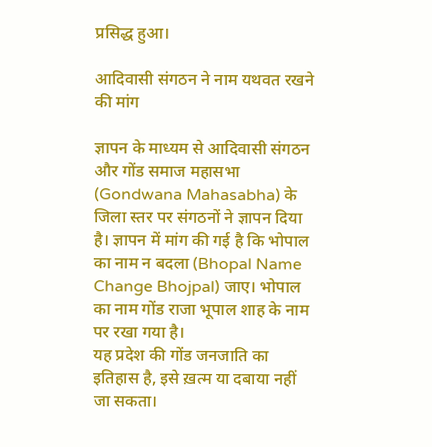प्रसिद्ध हुआ।

आदिवासी संगठन ने नाम यथवत रखने की मांग

ज्ञापन के माध्यम से आदिवासी संगठन और गोंड समाज महासभा (Gondwana Mahasabha) के जिला स्तर पर संगठनों ने ज्ञापन दिया है। ज्ञापन में मांग की गई है कि भोपाल का नाम न बदला (Bhopal Name Change Bhojpal) जाए। भोपाल का नाम गोंड राजा भूपाल शाह के नाम पर रखा गया है।
यह प्रदेश की गोंड जनजाति का इतिहास है, इसे ख़त्म या दबाया नहीं जा सकता।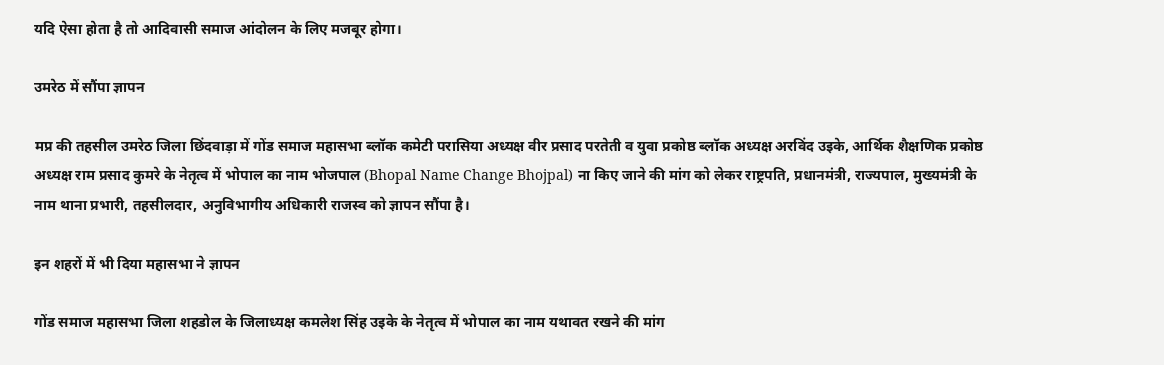यदि ऐसा होता है तो आदिवासी समाज आंदोलन के लिए मजबूर होगा।

उमरेठ में सौंपा ज्ञापन

मप्र की तहसील उमरेठ जिला छिंदवाड़ा में गोंड समाज महासभा ब्लॉक कमेटी परासिया अध्यक्ष वीर प्रसाद परतेती व युवा प्रकोष्ठ ब्लॉक अध्यक्ष अरविंद उइके, आर्थिक शैक्षणिक प्रकोष्ठ अध्यक्ष राम प्रसाद कुमरे के नेतृत्व में भोपाल का नाम भोजपाल (Bhopal Name Change Bhojpal) ना किए जाने की मांग को लेकर राष्ट्रपति, प्रधानमंत्री, राज्यपाल, मुख्यमंत्री के नाम थाना प्रभारी, तहसीलदार, अनुविभागीय अधिकारी राजस्व को ज्ञापन सौंपा है।

इन शहरों में भी दिया महासभा ने ज्ञापन

गोंड समाज महासभा जिला शहडोल के जिलाध्यक्ष कमलेश सिंह उइके के नेतृत्व में भोपाल का नाम यथावत रखने की मांग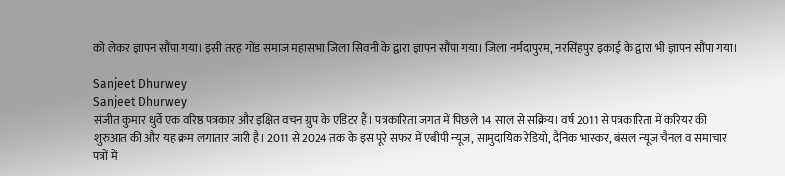को लेकर ज्ञापन सौंपा गया। इसी तरह गोंड समाज महासभा जिला सिवनी के द्वारा ज्ञापन सौंपा गया। जिला नर्मदापुरम, नरसिंहपुर इकाई के द्वारा भी ज्ञापन सौंपा गया।

Sanjeet Dhurwey
Sanjeet Dhurwey
संजीत कुमार धुर्वे एक वरिष्ठ पत्रकार और इक्षित वचन ग्रुप के एडिटर हैं। पत्रकारिता जगत में पिछले 14 साल से सक्रिय। वर्ष 2011 से पत्रकारिता में करियर की शुरुआत की और यह क्रम लगातार जारी है। 2011 से 2024 तक के इस पूरे सफर में एबीपी न्‍यूज, सामुदायिक रेडियो, दैनिक भास्कर, बंसल न्‍यूज चैनल व समाचार पत्रों में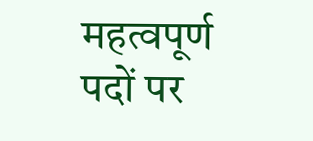महत्वपूर्ण पदों पर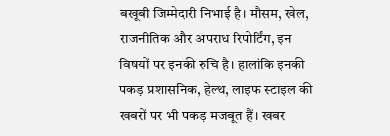बखूबी जिम्मेदारी निभाई है। मौसम, खेल, राजनीतिक और अपराध रिपोर्टिंग, इन विषयों पर इनकी रुच‍ि है। हालांकि इनकी पकड़ प्रशासनिक, हेल्‍थ, लाइफ स्‍टाइल की खबरों पर भी पकड़ मजबूत हैं। खबर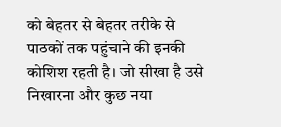को बेहतर से बेहतर तरीके से पाठकों तक पहुंचाने की इनकी कोशिश रहती है। जो सीखा है उसे निखारना और कुछ नया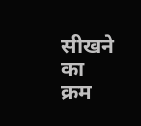सीखने का क्रम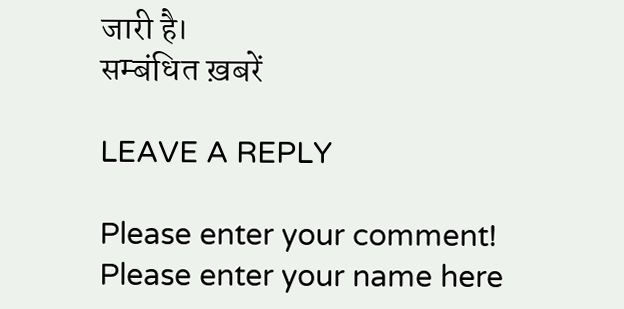जारी है।
सम्बंधित ख़बरें

LEAVE A REPLY

Please enter your comment!
Please enter your name here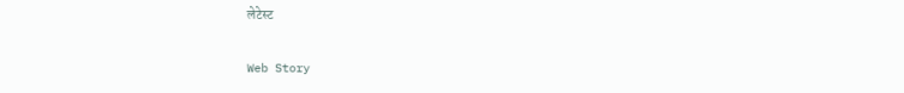लेटेस्ट

Web Story